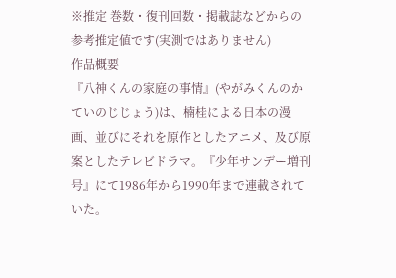※推定 巻数・復刊回数・掲載誌などからの参考推定値です(実測ではありません)
作品概要
『八神くんの家庭の事情』(やがみくんのかていのじじょう)は、楠桂による日本の漫画、並びにそれを原作としたアニメ、及び原案としたテレビドラマ。『少年サンデー増刊号』にて1986年から1990年まで連載されていた。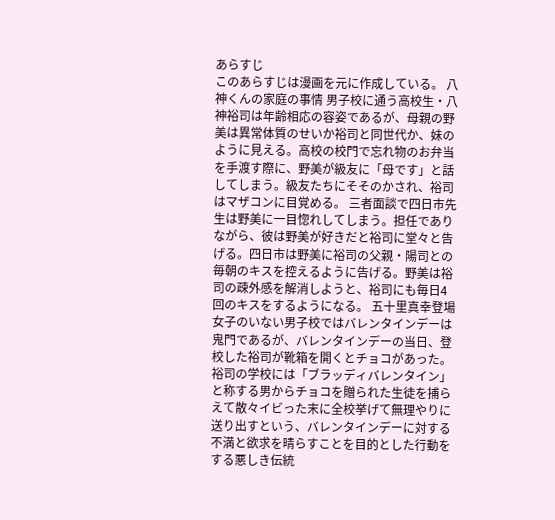あらすじ
このあらすじは漫画を元に作成している。 八神くんの家庭の事情 男子校に通う高校生・八神裕司は年齢相応の容姿であるが、母親の野美は異常体質のせいか裕司と同世代か、妹のように見える。高校の校門で忘れ物のお弁当を手渡す際に、野美が級友に「母です」と話してしまう。級友たちにそそのかされ、裕司はマザコンに目覚める。 三者面談で四日市先生は野美に一目惚れしてしまう。担任でありながら、彼は野美が好きだと裕司に堂々と告げる。四日市は野美に裕司の父親・陽司との毎朝のキスを控えるように告げる。野美は裕司の疎外感を解消しようと、裕司にも毎日4回のキスをするようになる。 五十里真幸登場 女子のいない男子校ではバレンタインデーは鬼門であるが、バレンタインデーの当日、登校した裕司が靴箱を開くとチョコがあった。裕司の学校には「ブラッディバレンタイン」と称する男からチョコを贈られた生徒を捕らえて散々イビった末に全校挙げて無理やりに送り出すという、バレンタインデーに対する不満と欲求を晴らすことを目的とした行動をする悪しき伝統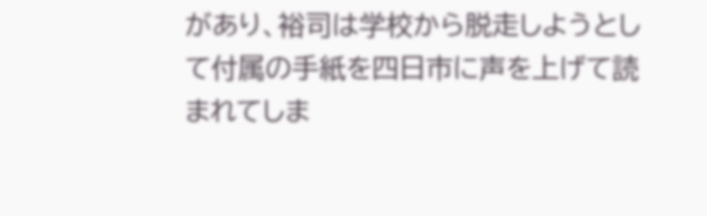があり、裕司は学校から脱走しようとして付属の手紙を四日市に声を上げて読まれてしま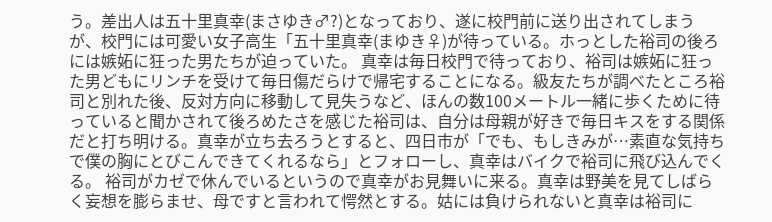う。差出人は五十里真幸(まさゆき♂?)となっており、遂に校門前に送り出されてしまうが、校門には可愛い女子高生「五十里真幸(まゆき♀)が待っている。ホっとした裕司の後ろには嫉妬に狂った男たちが迫っていた。 真幸は毎日校門で待っており、裕司は嫉妬に狂った男どもにリンチを受けて毎日傷だらけで帰宅することになる。級友たちが調べたところ裕司と別れた後、反対方向に移動して見失うなど、ほんの数100メートル一緒に歩くために待っていると聞かされて後ろめたさを感じた裕司は、自分は母親が好きで毎日キスをする関係だと打ち明ける。真幸が立ち去ろうとすると、四日市が「でも、もしきみが…素直な気持ちで僕の胸にとびこんできてくれるなら」とフォローし、真幸はバイクで裕司に飛び込んでくる。 裕司がカゼで休んでいるというので真幸がお見舞いに来る。真幸は野美を見てしばらく妄想を膨らませ、母ですと言われて愕然とする。姑には負けられないと真幸は裕司に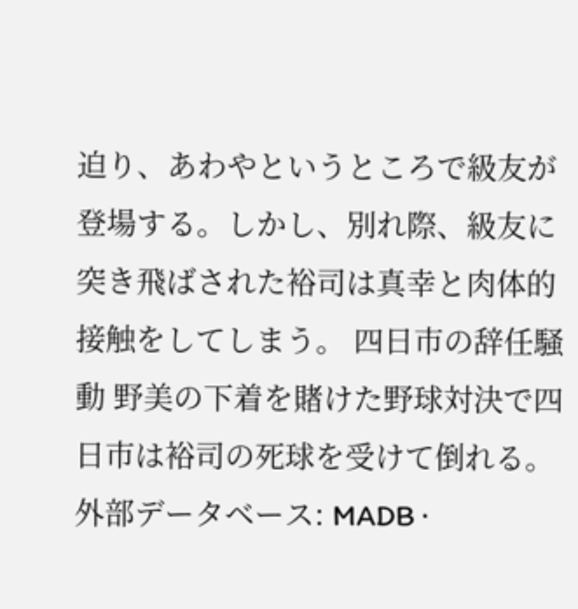迫り、あわやというところで級友が登場する。しかし、別れ際、級友に突き飛ばされた裕司は真幸と肉体的接触をしてしまう。 四日市の辞任騒動 野美の下着を賭けた野球対決で四日市は裕司の死球を受けて倒れる。
外部データベース: MADB ·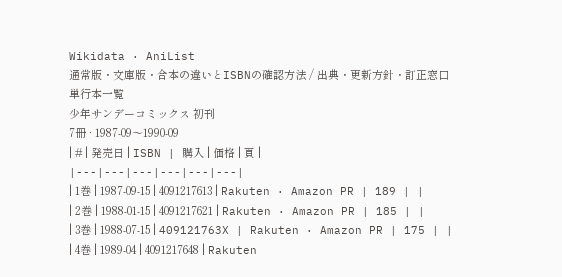Wikidata · AniList
通常版・文庫版・合本の違いとISBNの確認方法 / 出典・更新方針・訂正窓口
単行本一覧
少年サンデーコミックス 初刊
7冊 · 1987-09〜1990-09
| # | 発売日 | ISBN | 購入 | 価格 | 頁 |
|---|---|---|---|---|---|
| 1巻 | 1987-09-15 | 4091217613 | Rakuten · Amazon PR | 189 | |
| 2巻 | 1988-01-15 | 4091217621 | Rakuten · Amazon PR | 185 | |
| 3巻 | 1988-07-15 | 409121763X | Rakuten · Amazon PR | 175 | |
| 4巻 | 1989-04 | 4091217648 | Rakuten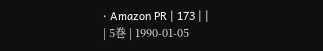· Amazon PR | 173 | |
| 5巻 | 1990-01-05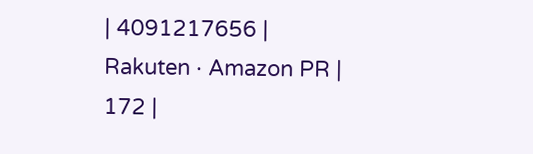| 4091217656 | Rakuten · Amazon PR | 172 |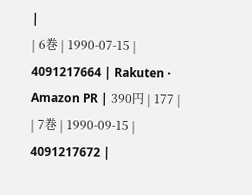|
| 6巻 | 1990-07-15 | 4091217664 | Rakuten · Amazon PR | 390円 | 177 |
| 7巻 | 1990-09-15 | 4091217672 |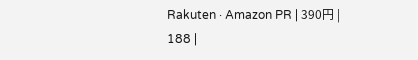Rakuten · Amazon PR | 390円 | 188 |